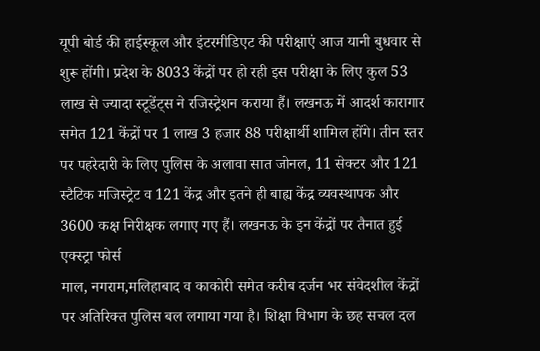यूपी बोर्ड की हाईस्कूल और इंटरमीडिएट की परीक्षाएं आज यानी बुधवार से शुरू होंगी। प्रदेश के 8033 केंद्रों पर हो रही इस परीक्षा के लिए कुल 53 लाख से ज्यादा स्टूडेंट्स ने रजिस्ट्रेशन कराया हैं। लखनऊ में आदर्श कारागार समेत 121 केंद्रों पर 1 लाख 3 हजार 88 परीक्षार्थी शामिल होंगे। तीन स्तर पर पहरेदारी के लिए पुलिस के अलावा सात जोनल, 11 सेक्टर और 121 स्टैटिक मजिस्ट्रेट व 121 केंद्र और इतने ही बाह्य केंद्र व्यवस्थापक और 3600 कक्ष निरीक्षक लगाए गए हैं। लखनऊ के इन केंद्रों पर तैनात हुई एक्स्ट्रा फोर्स
माल, नगराम,मलिहाबाद व काकोरी समेत करीब दर्जन भर संवेदशील केंद्रों पर अतिरिक्त पुलिस बल लगाया गया है। शिक्षा विभाग के छह सचल दल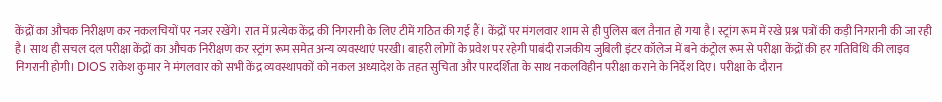केंद्रों का औचक निरीक्षण कर नकलचियों पर नजर रखेंगे। रात में प्रत्येक केंद्र की निगरानी के लिए टीमें गठित की गई हैं। केंद्रों पर मंगलवार शाम से ही पुलिस बल तैनात हो गया है। स्ट्रांग रूम में रखे प्रश्न पत्रों की कड़ी निगरानी की जा रही है। साथ ही सचल दल परीक्षा केंद्रों का औचक निरीक्षण कर स्ट्रांग रूम समेत अन्य व्यवस्थाएं परखी। बाहरी लोगों के प्रवेश पर रहेगी पाबंदी राजकीय जुबिली इंटर कॉलेज में बने कंट्रोल रूम से परीक्षा केंद्रों की हर गतिविधि की लाइव निगरानी होगी। DIOS राकेश कुमार ने मंगलवार को सभी केंद्र व्यवस्थापकों को नकल अध्यादेश के तहत सुचिता और पारदर्शिता के साथ नकलविहीन परीक्षा कराने के निर्देश दिए। परीक्षा के दौरान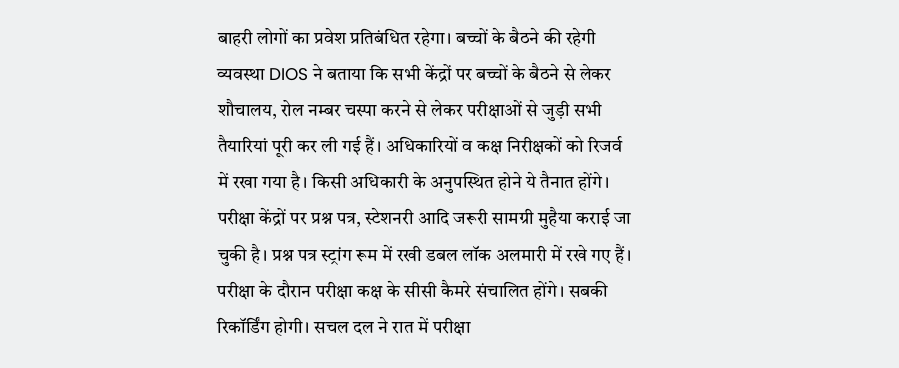बाहरी लोगों का प्रवेश प्रतिबंधित रहेगा। बच्चों के बैठने की रहेगी व्यवस्था DIOS ने बताया कि सभी केंद्रों पर बच्चों के बैठने से लेकर शौचालय, रोल नम्बर चस्पा करने से लेकर परीक्षाओं से जुड़ी सभी तैयारियां पूरी कर ली गई हैं। अधिकारियों व कक्ष निरीक्षकों को रिजर्व में रखा गया है। किसी अधिकारी के अनुपस्थित होने ये तैनात होंगे। परीक्षा केंद्रों पर प्रश्न पत्र, स्टेशनरी आदि जरूरी सामग्री मुहैया कराई जा चुकी है। प्रश्न पत्र स्ट्रांग रूम में रखी डबल लॉक अलमारी में रखे गए हैं। परीक्षा के दौरान परीक्षा कक्ष के सीसी कैमरे संचालित होंगे। सबकी रिकॉर्डिंग होगी। सचल दल ने रात में परीक्षा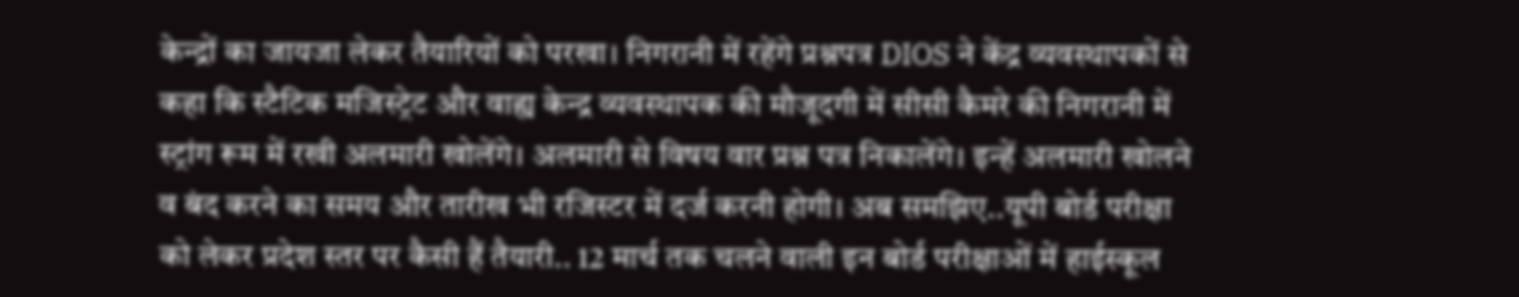केन्द्रों का जायजा लेकर तैयारियों को परखा। निगरानी में रहेंगे प्रश्नपत्र DIOS ने केंद्र व्यवस्थापकों से कहा कि स्टैटिक मजिस्ट्रेट और वाह्य केन्द्र व्यवस्थापक की मौजूदगी में सीसी कैमरे की निगरानी में स्ट्रांग रूम में रखी अलमारी खोलेंगे। अलमारी से विषय वार प्रश्न पत्र निकालेंगे। इन्हें अलमारी खोलने व बंद करने का समय और तारीख भी रजिस्टर में दर्ज करनी होगी। अब समझिए..यूपी बोर्ड परीक्षा को लेकर प्रदेश स्तर पर कैसी हैं तैयारी.. 12 मार्च तक चलने वाली इन बोर्ड परीक्षाओं में हाईस्कूल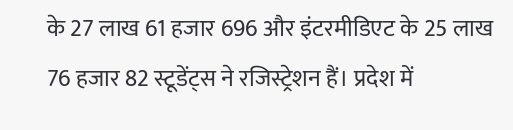के 27 लाख 61 हजार 696 और इंटरमीडिएट के 25 लाख 76 हजार 82 स्टूडेंट्स ने रजिस्ट्रेशन हैं। प्रदेश में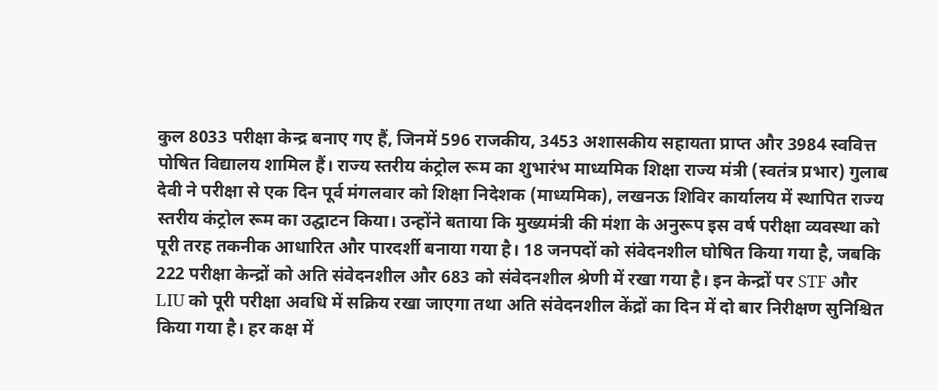कुल 8033 परीक्षा केन्द्र बनाए गए हैं, जिनमें 596 राजकीय, 3453 अशासकीय सहायता प्राप्त और 3984 स्ववित्त पोषित विद्यालय शामिल हैं। राज्य स्तरीय कंट्रोल रूम का शुभारंभ माध्यमिक शिक्षा राज्य मंत्री (स्वतंत्र प्रभार) गुलाब देवी ने परीक्षा से एक दिन पूर्व मंगलवार को शिक्षा निदेशक (माध्यमिक), लखनऊ शिविर कार्यालय में स्थापित राज्य स्तरीय कंट्रोल रूम का उद्घाटन किया। उन्होंने बताया कि मुख्यमंत्री की मंशा के अनुरूप इस वर्ष परीक्षा व्यवस्था को पूरी तरह तकनीक आधारित और पारदर्शी बनाया गया है। 18 जनपदों को संवेदनशील घोषित किया गया है, जबकि 222 परीक्षा केन्द्रों को अति संवेदनशील और 683 को संवेदनशील श्रेणी में रखा गया है। इन केन्द्रों पर STF और LIU को पूरी परीक्षा अवधि में सक्रिय रखा जाएगा तथा अति संवेदनशील केंद्रों का दिन में दो बार निरीक्षण सुनिश्चित किया गया है। हर कक्ष में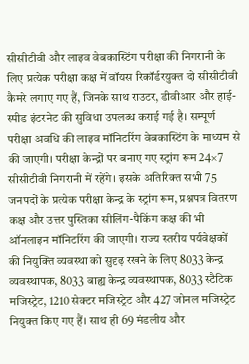सीसीटीवी और लाइव वेबकास्टिंग परीक्षा की निगरानी के लिए प्रत्येक परीक्षा कक्ष में वॉयस रिकॉर्डरयुक्त दो सीसीटीवी कैमरे लगाए गए हैं, जिनके साथ राउटर, डीवीआर और हाई-स्पीड इंटरनेट की सुविधा उपलब्ध कराई गई है। सम्पूर्ण परीक्षा अवधि की लाइव मॉनिटरिंग वेबकास्टिंग के माध्यम से की जाएगी। परीक्षा केन्द्रों पर बनाए गए स्ट्रांग रूम 24×7 सीसीटीवी निगरानी में रहेंगे। इसके अतिरिक्त सभी 75 जनपदों के प्रत्येक परीक्षा केन्द्र के स्ट्रांग रूम, प्रश्नपत्र वितरण कक्ष और उत्तर पुस्तिका सीलिंग-पैकिंग कक्ष की भी ऑनलाइन मॉनिटरिंग की जाएगी। राज्य स्तरीय पर्यवेक्षकों की नियुक्ति व्यवस्था को सुदृढ़ रखने के लिए 8033 केन्द्र व्यवस्थापक, 8033 बाह्य केन्द्र व्यवस्थापक, 8033 स्टैटिक मजिस्ट्रेट, 1210 सेक्टर मजिस्ट्रेट और 427 जोनल मजिस्ट्रेट नियुक्त किए गए हैं। साथ ही 69 मंडलीय और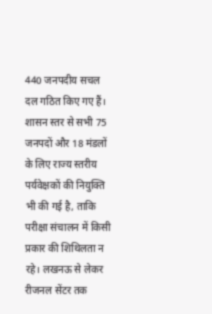440 जनपदीय सचल दल गठित किए गए हैं। शासन स्तर से सभी 75 जनपदों और 18 मंडलों के लिए राज्य स्तरीय पर्यवेक्षकों की नियुक्ति भी की गई है, ताकि परीक्षा संचालन में किसी प्रकार की शिथिलता न रहे। लखनऊ से लेकर रीजनल सेंटर तक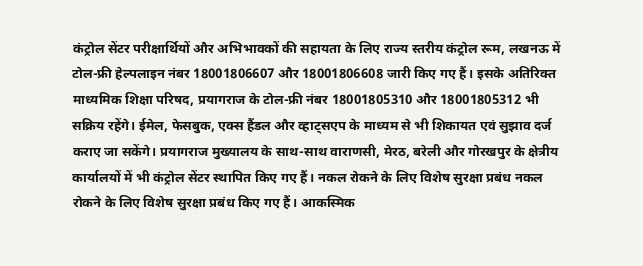कंट्रोल सेंटर परीक्षार्थियों और अभिभावकों की सहायता के लिए राज्य स्तरीय कंट्रोल रूम, लखनऊ में टोल-फ्री हेल्पलाइन नंबर 18001806607 और 18001806608 जारी किए गए हैं। इसके अतिरिक्त माध्यमिक शिक्षा परिषद, प्रयागराज के टोल-फ्री नंबर 18001805310 और 18001805312 भी सक्रिय रहेंगे। ईमेल, फेसबुक, एक्स हैंडल और व्हाट्सएप के माध्यम से भी शिकायत एवं सुझाव दर्ज कराए जा सकेंगे। प्रयागराज मुख्यालय के साथ-साथ वाराणसी, मेरठ, बरेली और गोरखपुर के क्षेत्रीय कार्यालयों में भी कंट्रोल सेंटर स्थापित किए गए हैं। नकल रोकने के लिए विशेष सुरक्षा प्रबंध नकल रोकने के लिए विशेष सुरक्षा प्रबंध किए गए हैं। आकस्मिक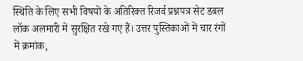स्थिति के लिए सभी विषयों के अतिरिक्त रिजर्व प्रश्नपत्र सेट डबल लॉक अलमारी में सुरक्षित रखे गए हैं। उत्तर पुस्तिकाओं में चार रंगों में क्रमांक,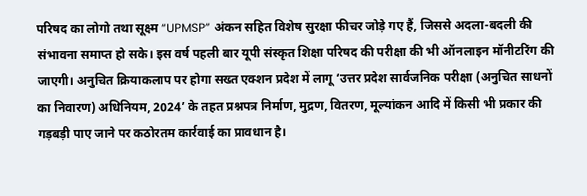परिषद का लोगो तथा सूक्ष्म “UPMSP” अंकन सहित विशेष सुरक्षा फीचर जोड़े गए हैं, जिससे अदला-बदली की संभावना समाप्त हो सके। इस वर्ष पहली बार यूपी संस्कृत शिक्षा परिषद की परीक्षा की भी ऑनलाइन मॉनीटरिंग की जाएगी। अनुचित क्रियाकलाप पर होगा सख्त एक्शन प्रदेश में लागू ‘उत्तर प्रदेश सार्वजनिक परीक्षा (अनुचित साधनों का निवारण) अधिनियम, 2024’ के तहत प्रश्नपत्र निर्माण, मुद्रण, वितरण, मूल्यांकन आदि में किसी भी प्रकार की गड़बड़ी पाए जाने पर कठोरतम कार्रवाई का प्रावधान है।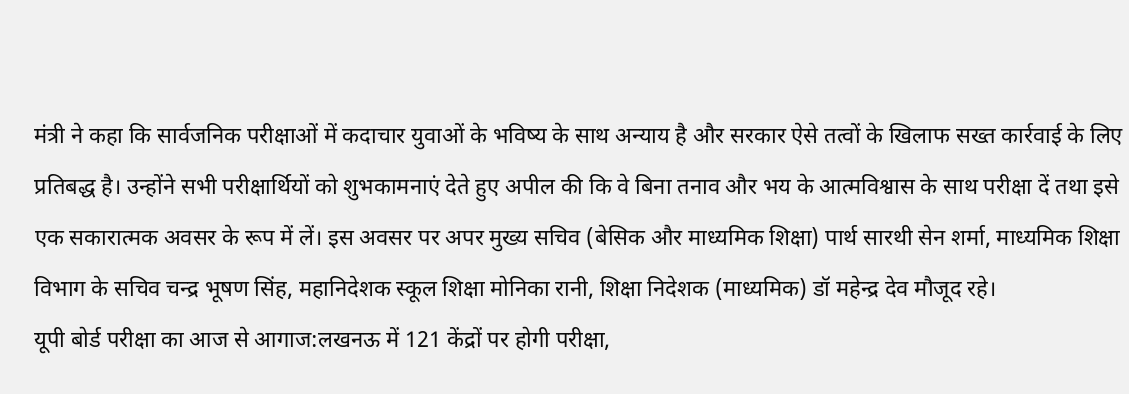मंत्री ने कहा कि सार्वजनिक परीक्षाओं में कदाचार युवाओं के भविष्य के साथ अन्याय है और सरकार ऐसे तत्वों के खिलाफ सख्त कार्रवाई के लिए प्रतिबद्ध है। उन्होंने सभी परीक्षार्थियों को शुभकामनाएं देते हुए अपील की कि वे बिना तनाव और भय के आत्मविश्वास के साथ परीक्षा दें तथा इसे एक सकारात्मक अवसर के रूप में लें। इस अवसर पर अपर मुख्य सचिव (बेसिक और माध्यमिक शिक्षा) पार्थ सारथी सेन शर्मा, माध्यमिक शिक्षा विभाग के सचिव चन्द्र भूषण सिंह, महानिदेशक स्कूल शिक्षा मोनिका रानी, शिक्षा निदेशक (माध्यमिक) डॉ महेन्द्र देव मौजूद रहे।
यूपी बोर्ड परीक्षा का आज से आगाज:लखनऊ में 121 केंद्रों पर होगी परीक्षा,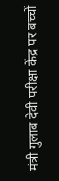मंत्री गुलाब देवी परीक्षा केंद्र पर बच्चों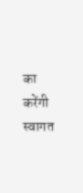का करेंगी स्वागत